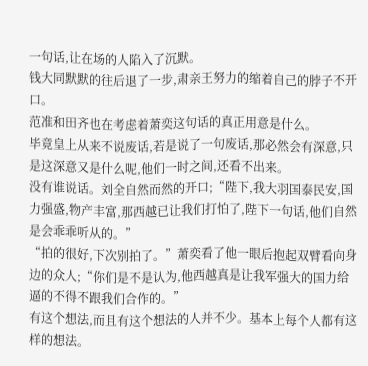一句话,让在场的人陷入了沉默。
钱大同默默的往后退了一步,肃亲王努力的缩着自己的脖子不开口。
范准和田齐也在考虑着萧奕这句话的真正用意是什么。
毕竟皇上从来不说废话,若是说了一句废话,那必然会有深意,只是这深意又是什么呢,他们一时之间,还看不出来。
没有谁说话。刘全自然而然的开口;“陛下,我大羽国泰民安,国力强盛,物产丰富,那西越已让我们打怕了,陛下一句话,他们自然是会乖乖听从的。”
“拍的很好,下次别拍了。”萧奕看了他一眼后抱起双臂看向身边的众人;“你们是不是认为,他西越真是让我军强大的国力给逼的不得不跟我们合作的。”
有这个想法,而且有这个想法的人并不少。基本上每个人都有这样的想法。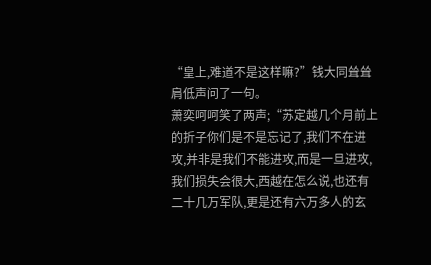“皇上,难道不是这样嘛?”钱大同耸耸肩低声问了一句。
萧奕呵呵笑了两声;“苏定越几个月前上的折子你们是不是忘记了,我们不在进攻,并非是我们不能进攻,而是一旦进攻,我们损失会很大,西越在怎么说,也还有二十几万军队,更是还有六万多人的玄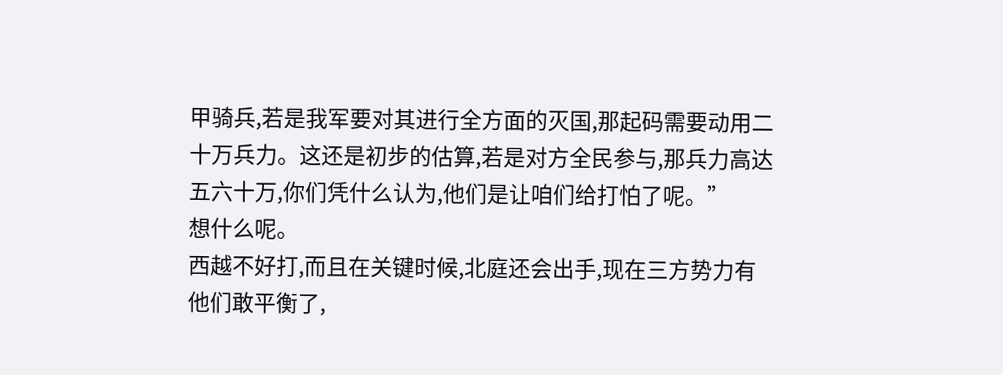甲骑兵,若是我军要对其进行全方面的灭国,那起码需要动用二十万兵力。这还是初步的估算,若是对方全民参与,那兵力高达五六十万,你们凭什么认为,他们是让咱们给打怕了呢。”
想什么呢。
西越不好打,而且在关键时候,北庭还会出手,现在三方势力有他们敢平衡了,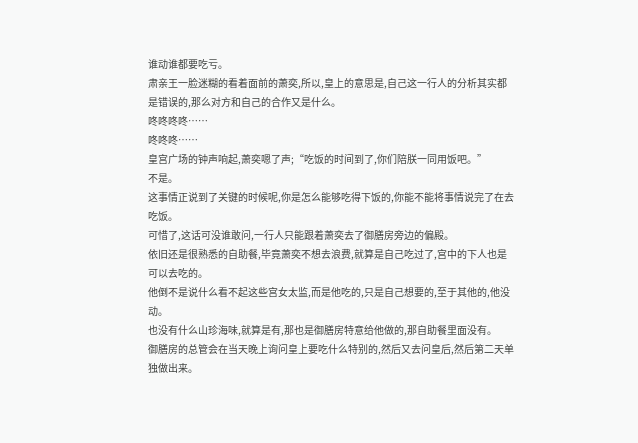谁动谁都要吃亏。
肃亲王一脸迷糊的看着面前的萧奕,所以,皇上的意思是,自己这一行人的分析其实都是错误的,那么对方和自己的合作又是什么。
咚咚咚咚……
咚咚咚……
皇宫广场的钟声响起,萧奕嗯了声;“吃饭的时间到了,你们陪朕一同用饭吧。”
不是。
这事情正说到了关键的时候呢,你是怎么能够吃得下饭的,你能不能将事情说完了在去吃饭。
可惜了,这话可没谁敢问,一行人只能跟着萧奕去了御膳房旁边的偏殿。
依旧还是很熟悉的自助餐,毕竟萧奕不想去浪费,就算是自己吃过了,宫中的下人也是可以去吃的。
他倒不是说什么看不起这些宫女太监,而是他吃的,只是自己想要的,至于其他的,他没动。
也没有什么山珍海味,就算是有,那也是御膳房特意给他做的,那自助餐里面没有。
御膳房的总管会在当天晚上询问皇上要吃什么特别的,然后又去问皇后,然后第二天单独做出来。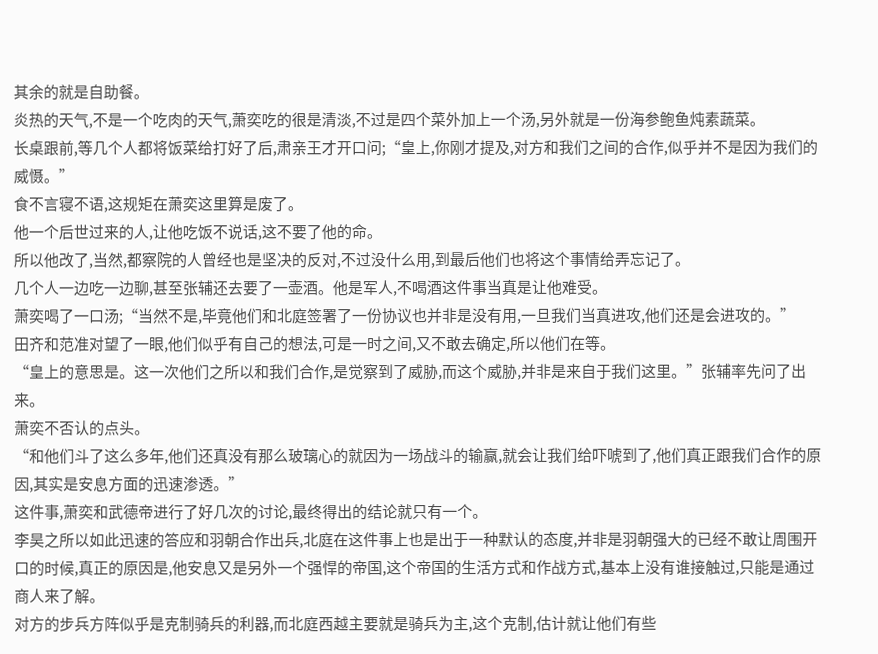其余的就是自助餐。
炎热的天气,不是一个吃肉的天气,萧奕吃的很是清淡,不过是四个菜外加上一个汤,另外就是一份海参鲍鱼炖素蔬菜。
长桌跟前,等几个人都将饭菜给打好了后,肃亲王才开口问;“皇上,你刚才提及,对方和我们之间的合作,似乎并不是因为我们的威慑。”
食不言寝不语,这规矩在萧奕这里算是废了。
他一个后世过来的人,让他吃饭不说话,这不要了他的命。
所以他改了,当然,都察院的人曾经也是坚决的反对,不过没什么用,到最后他们也将这个事情给弄忘记了。
几个人一边吃一边聊,甚至张辅还去要了一壶酒。他是军人,不喝酒这件事当真是让他难受。
萧奕喝了一口汤;“当然不是,毕竟他们和北庭签署了一份协议也并非是没有用,一旦我们当真进攻,他们还是会进攻的。”
田齐和范准对望了一眼,他们似乎有自己的想法,可是一时之间,又不敢去确定,所以他们在等。
“皇上的意思是。这一次他们之所以和我们合作,是觉察到了威胁,而这个威胁,并非是来自于我们这里。”张辅率先问了出来。
萧奕不否认的点头。
“和他们斗了这么多年,他们还真没有那么玻璃心的就因为一场战斗的输赢,就会让我们给吓唬到了,他们真正跟我们合作的原因,其实是安息方面的迅速渗透。”
这件事,萧奕和武德帝进行了好几次的讨论,最终得出的结论就只有一个。
李昊之所以如此迅速的答应和羽朝合作出兵,北庭在这件事上也是出于一种默认的态度,并非是羽朝强大的已经不敢让周围开口的时候,真正的原因是,他安息又是另外一个强悍的帝国,这个帝国的生活方式和作战方式,基本上没有谁接触过,只能是通过商人来了解。
对方的步兵方阵似乎是克制骑兵的利器,而北庭西越主要就是骑兵为主,这个克制,估计就让他们有些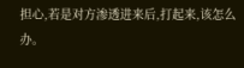担心,若是对方渗透进来后,打起来,该怎么办。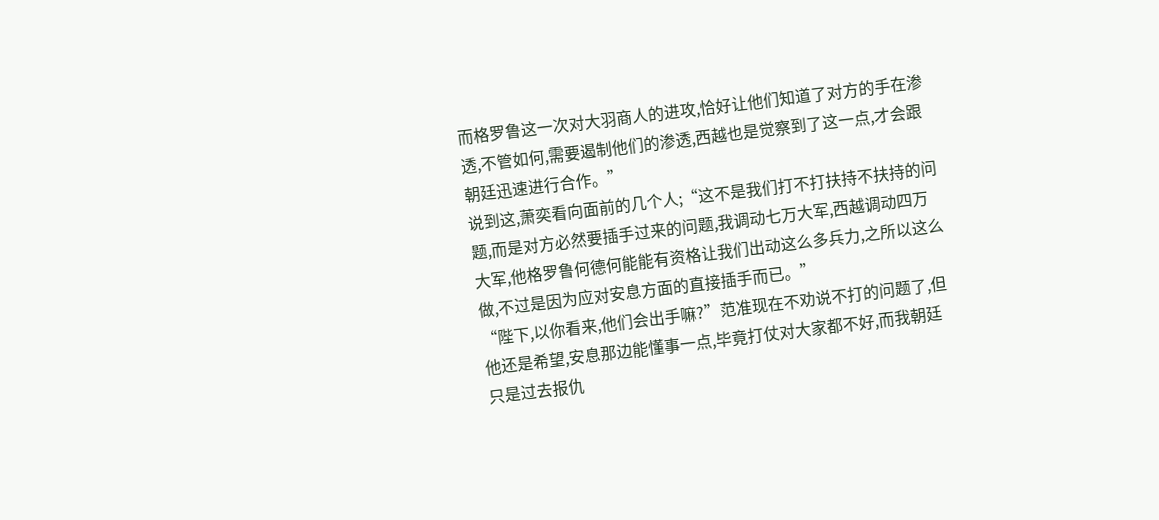而格罗鲁这一次对大羽商人的进攻,恰好让他们知道了对方的手在渗透,不管如何,需要遏制他们的渗透,西越也是觉察到了这一点,才会跟朝廷迅速进行合作。”
说到这,萧奕看向面前的几个人;“这不是我们打不打扶持不扶持的问题,而是对方必然要插手过来的问题,我调动七万大军,西越调动四万大军,他格罗鲁何德何能能有资格让我们出动这么多兵力,之所以这么做,不过是因为应对安息方面的直接插手而已。”
“陛下,以你看来,他们会出手嘛?”范准现在不劝说不打的问题了,但他还是希望,安息那边能懂事一点,毕竟打仗对大家都不好,而我朝廷只是过去报仇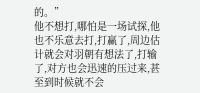的。”
他不想打,哪怕是一场试探,他也不乐意去打,打赢了,周边估计就会对羽朝有想法了,打输了,对方也会迅速的压过来,甚至到时候就不会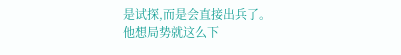是试探,而是会直接出兵了。
他想局势就这么下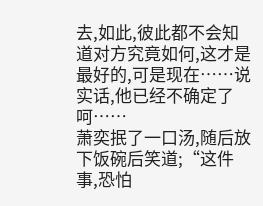去,如此,彼此都不会知道对方究竟如何,这才是最好的,可是现在……说实话,他已经不确定了
呵……
萧奕抿了一口汤,随后放下饭碗后笑道;“这件事,恐怕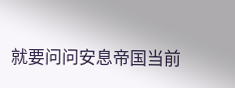就要问问安息帝国当前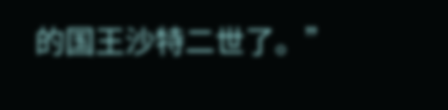的国王沙特二世了。”